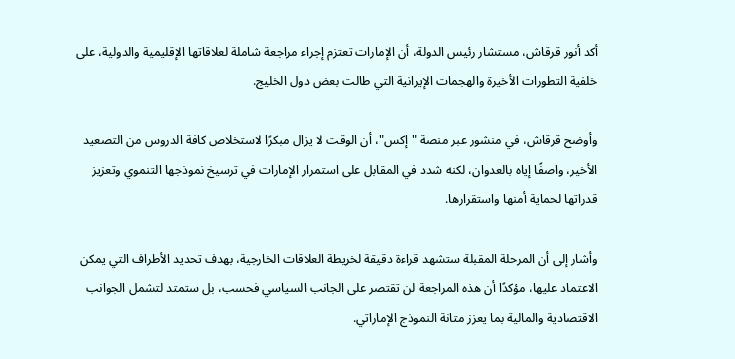أكد أنور قرقاش، مستشار رئيس الدولة، أن الإمارات تعتزم إجراء مراجعة شاملة لعلاقاتها الإقليمية والدولية، على خلفية التطورات الأخيرة والهجمات الإيرانية التي طالت بعض دول الخليج.

وأوضح قرقاش، في منشور عبر منصة "إكس"، أن الوقت لا يزال مبكرًا لاستخلاص كافة الدروس من التصعيد الأخير، واصفًا إياه بالعدوان، لكنه شدد في المقابل على استمرار الإمارات في ترسيخ نموذجها التنموي وتعزيز قدراتها لحماية أمنها واستقرارها.

وأشار إلى أن المرحلة المقبلة ستشهد قراءة دقيقة لخريطة العلاقات الخارجية، بهدف تحديد الأطراف التي يمكن الاعتماد عليها، مؤكدًا أن هذه المراجعة لن تقتصر على الجانب السياسي فحسب، بل ستمتد لتشمل الجوانب الاقتصادية والمالية بما يعزز متانة النموذج الإماراتي.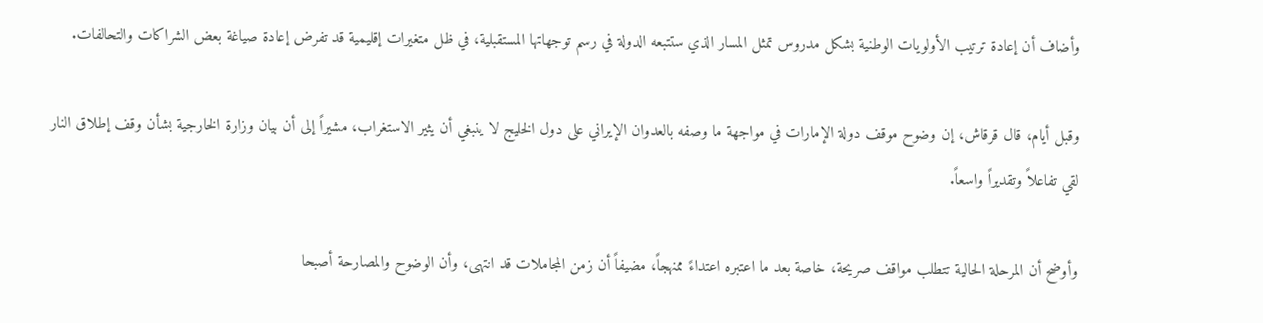وأضاف أن إعادة ترتيب الأولويات الوطنية بشكل مدروس تمثل المسار الذي ستتبعه الدولة في رسم توجهاتها المستقبلية، في ظل متغيرات إقليمية قد تفرض إعادة صياغة بعض الشراكات والتحالفات.

وقبل أيام، قال قرقاش، إن وضوح موقف دولة الإمارات في مواجهة ما وصفه بالعدوان الإيراني على دول الخليج لا ينبغي أن يثير الاستغراب، مشيراً إلى أن بيان وزارة الخارجية بشأن وقف إطلاق النار لقي تفاعلاً وتقديراً واسعاً.

وأوضح أن المرحلة الحالية تتطلب مواقف صريحة، خاصة بعد ما اعتبره اعتداءً ممنهجاً، مضيفاً أن زمن المجاملات قد انتهى، وأن الوضوح والمصارحة أصبحا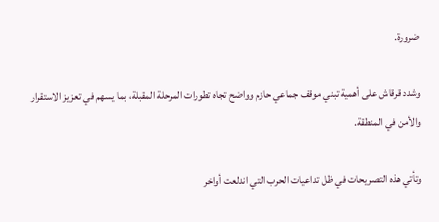ضرورة.

وشدد قرقاش على أهمية تبني موقف جماعي حازم وواضح تجاه تطورات المرحلة المقبلة، بما يسهم في تعزيز الاستقرار والأمن في المنطقة.

وتأتي هذه التصريحات في ظل تداعيات الحرب التي اندلعت أواخر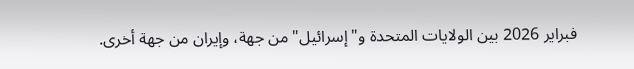فبراير 2026 بين الولايات المتحدة و"إسرائيل" من جهة، وإيران من جهة أخرى.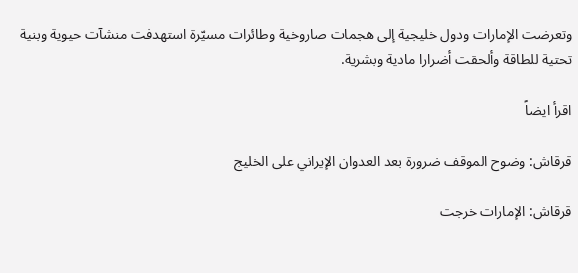وتعرضت الإمارات ودول خليجية إلى هجمات صاروخية وطائرات مسيّرة استهدفت منشآت حيوية وبنية تحتية للطاقة وألحقت أضرارا مادية وبشرية.

اقرأ ايضاً

قرقاش: وضوح الموقف ضرورة بعد العدوان الإيراني على الخليج

قرقاش: الإمارات خرجت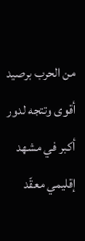من الحرب برصيد أقوى وتتجه لدور أكبر في مشهد إقليمي معقّد